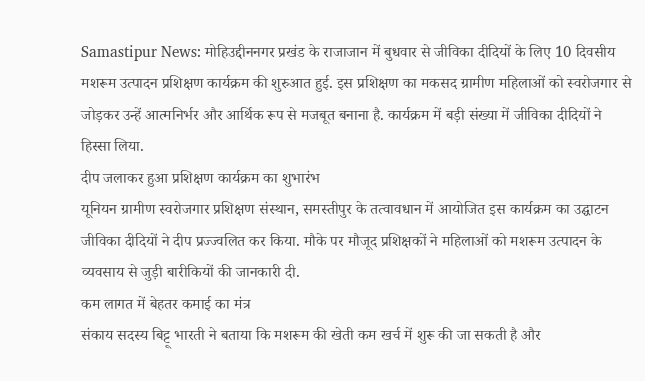Samastipur News: मोहिउद्दीननगर प्रखंड के राजाजान में बुधवार से जीविका दीदियों के लिए 10 दिवसीय मशरूम उत्पादन प्रशिक्षण कार्यक्रम की शुरुआत हुई. इस प्रशिक्षण का मकसद ग्रामीण महिलाओं को स्वरोजगार से जोड़कर उन्हें आत्मनिर्भर और आर्थिक रूप से मजबूत बनाना है. कार्यक्रम में बड़ी संख्या में जीविका दीदियों ने हिस्सा लिया.
दीप जलाकर हुआ प्रशिक्षण कार्यक्रम का शुभारंभ
यूनियन ग्रामीण स्वरोजगार प्रशिक्षण संस्थान, समस्तीपुर के तत्वावधान में आयोजित इस कार्यक्रम का उद्घाटन जीविका दीदियों ने दीप प्रज्ज्वलित कर किया. मौके पर मौजूद प्रशिक्षकों ने महिलाओं को मशरूम उत्पादन के व्यवसाय से जुड़ी बारीकियों की जानकारी दी.
कम लागत में बेहतर कमाई का मंत्र
संकाय सदस्य बिट्टू भारती ने बताया कि मशरूम की खेती कम खर्च में शुरू की जा सकती है और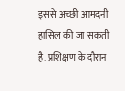इससे अच्छी आमदनी हासिल की जा सकती है. प्रशिक्षण के दौरान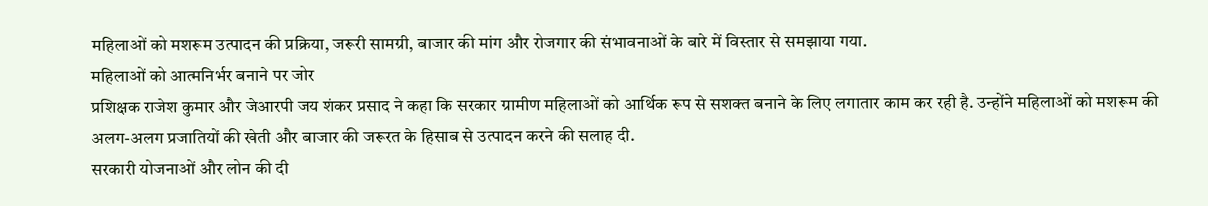महिलाओं को मशरूम उत्पादन की प्रक्रिया, जरूरी सामग्री, बाजार की मांग और रोजगार की संभावनाओं के बारे में विस्तार से समझाया गया.
महिलाओं को आत्मनिर्भर बनाने पर जोर
प्रशिक्षक राजेश कुमार और जेआरपी जय शंकर प्रसाद ने कहा कि सरकार ग्रामीण महिलाओं को आर्थिक रूप से सशक्त बनाने के लिए लगातार काम कर रही है. उन्होंने महिलाओं को मशरूम की अलग-अलग प्रजातियों की खेती और बाजार की जरूरत के हिसाब से उत्पादन करने की सलाह दी.
सरकारी योजनाओं और लोन की दी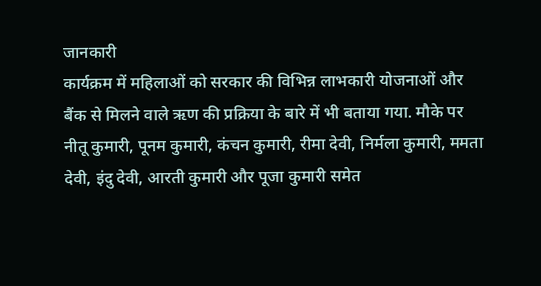जानकारी
कार्यक्रम में महिलाओं को सरकार की विभिन्न लाभकारी योजनाओं और बैंक से मिलने वाले ऋण की प्रक्रिया के बारे में भी बताया गया. मौके पर नीतू कुमारी, पूनम कुमारी, कंचन कुमारी, रीमा देवी, निर्मला कुमारी, ममता देवी, इंदु देवी, आरती कुमारी और पूजा कुमारी समेत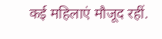कई महिलाएं मौजूद रहीं.